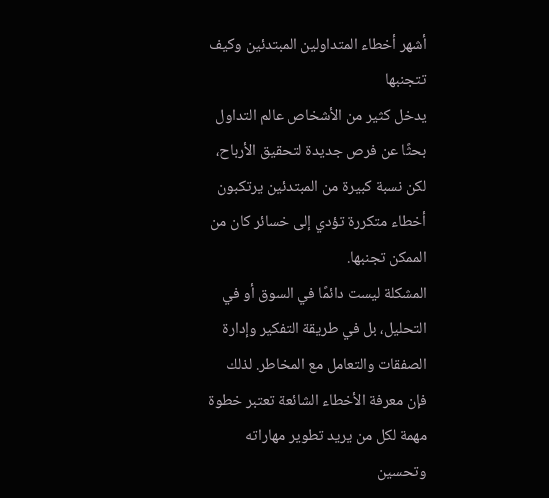أشهر أخطاء المتداولين المبتدئين وكيف تتجنبها
يدخل كثير من الأشخاص عالم التداول بحثًا عن فرص جديدة لتحقيق الأرباح، لكن نسبة كبيرة من المبتدئين يرتكبون أخطاء متكررة تؤدي إلى خسائر كان من الممكن تجنبها.
المشكلة ليست دائمًا في السوق أو في التحليل، بل في طريقة التفكير وإدارة الصفقات والتعامل مع المخاطر. لذلك فإن معرفة الأخطاء الشائعة تعتبر خطوة مهمة لكل من يريد تطوير مهاراته وتحسين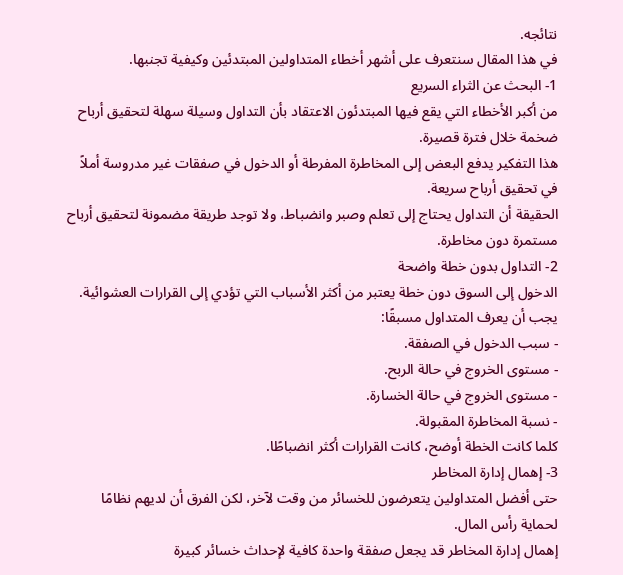نتائجه.
في هذا المقال سنتعرف على أشهر أخطاء المتداولين المبتدئين وكيفية تجنبها.
1- البحث عن الثراء السريع
من أكبر الأخطاء التي يقع فيها المبتدئون الاعتقاد بأن التداول وسيلة سهلة لتحقيق أرباح ضخمة خلال فترة قصيرة.
هذا التفكير يدفع البعض إلى المخاطرة المفرطة أو الدخول في صفقات غير مدروسة أملاً في تحقيق أرباح سريعة.
الحقيقة أن التداول يحتاج إلى تعلم وصبر وانضباط، ولا توجد طريقة مضمونة لتحقيق أرباح مستمرة دون مخاطرة.
2- التداول بدون خطة واضحة
الدخول إلى السوق دون خطة يعتبر من أكثر الأسباب التي تؤدي إلى القرارات العشوائية.
يجب أن يعرف المتداول مسبقًا:
- سبب الدخول في الصفقة.
- مستوى الخروج في حالة الربح.
- مستوى الخروج في حالة الخسارة.
- نسبة المخاطرة المقبولة.
كلما كانت الخطة أوضح، كانت القرارات أكثر انضباطًا.
3- إهمال إدارة المخاطر
حتى أفضل المتداولين يتعرضون للخسائر من وقت لآخر، لكن الفرق أن لديهم نظامًا لحماية رأس المال.
إهمال إدارة المخاطر قد يجعل صفقة واحدة كافية لإحداث خسائر كبيرة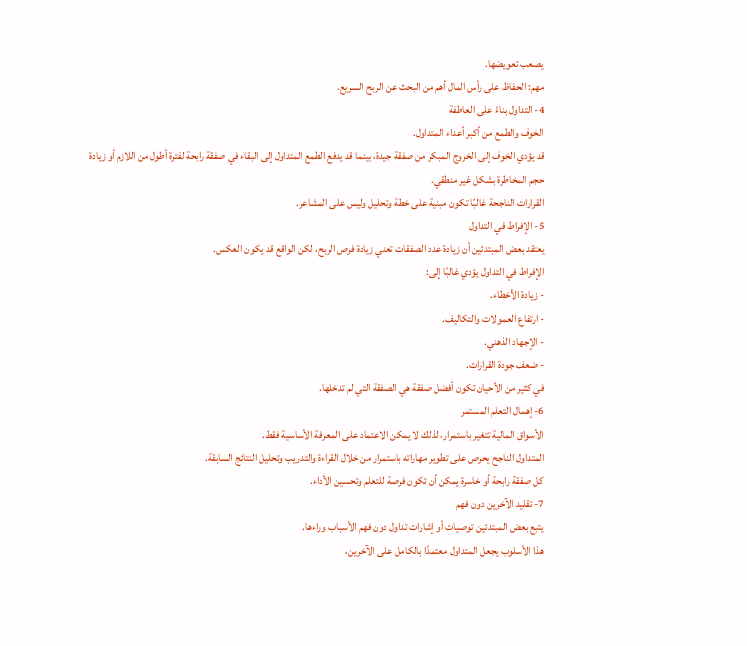يصعب تعويضها.
مهم: الحفاظ على رأس المال أهم من البحث عن الربح السريع.
4- التداول بناءً على العاطفة
الخوف والطمع من أكبر أعداء المتداول.
قد يؤدي الخوف إلى الخروج المبكر من صفقة جيدة، بينما قد يدفع الطمع المتداول إلى البقاء في صفقة رابحة لفترة أطول من اللازم أو زيادة حجم المخاطرة بشكل غير منطقي.
القرارات الناجحة غالبًا تكون مبنية على خطة وتحليل وليس على المشاعر.
5- الإفراط في التداول
يعتقد بعض المبتدئين أن زيادة عدد الصفقات تعني زيادة فرص الربح، لكن الواقع قد يكون العكس.
الإفراط في التداول يؤدي غالبًا إلى:
- زيادة الأخطاء.
- ارتفاع العمولات والتكاليف.
- الإجهاد الذهني.
- ضعف جودة القرارات.
في كثير من الأحيان تكون أفضل صفقة هي الصفقة التي لم تدخلها.
6- إهمال التعلم المستمر
الأسواق المالية تتغير باستمرار، لذلك لا يمكن الاعتماد على المعرفة الأساسية فقط.
المتداول الناجح يحرص على تطوير مهاراته باستمرار من خلال القراءة والتدريب وتحليل النتائج السابقة.
كل صفقة رابحة أو خاسرة يمكن أن تكون فرصة للتعلم وتحسين الأداء.
7- تقليد الآخرين دون فهم
يتبع بعض المبتدئين توصيات أو إشارات تداول دون فهم الأسباب وراءها.
هذا الأسلوب يجعل المتداول معتمدًا بالكامل على الآخرين،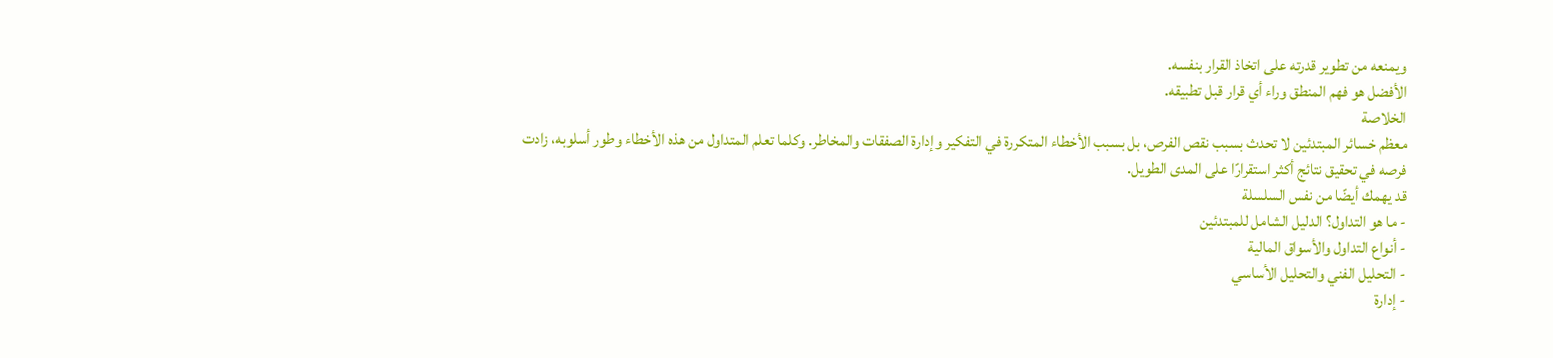ويمنعه من تطوير قدرته على اتخاذ القرار بنفسه.
الأفضل هو فهم المنطق وراء أي قرار قبل تطبيقه.
الخلاصة
معظم خسائر المبتدئين لا تحدث بسبب نقص الفرص، بل بسبب الأخطاء المتكررة في التفكير وإدارة الصفقات والمخاطر. وكلما تعلم المتداول من هذه الأخطاء وطور أسلوبه، زادت فرصه في تحقيق نتائج أكثر استقرارًا على المدى الطويل.
قد يهمك أيضًا من نفس السلسلة
- ما هو التداول؟ الدليل الشامل للمبتدئين
- أنواع التداول والأسواق المالية
- التحليل الفني والتحليل الأساسي
- إدارة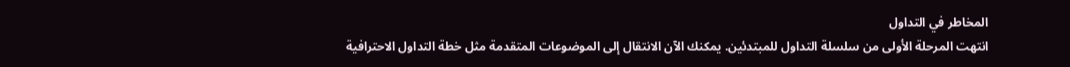المخاطر في التداول
انتهت المرحلة الأولى من سلسلة التداول للمبتدئين. يمكنك الآن الانتقال إلى الموضوعات المتقدمة مثل خطة التداول الاحترافية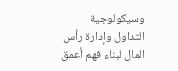وسيكولوجية التداول وإدارة رأس المال لبناء فهم أعمق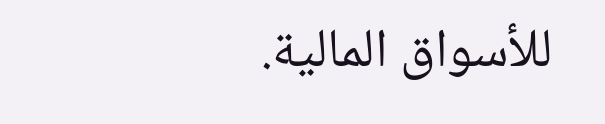للأسواق المالية.